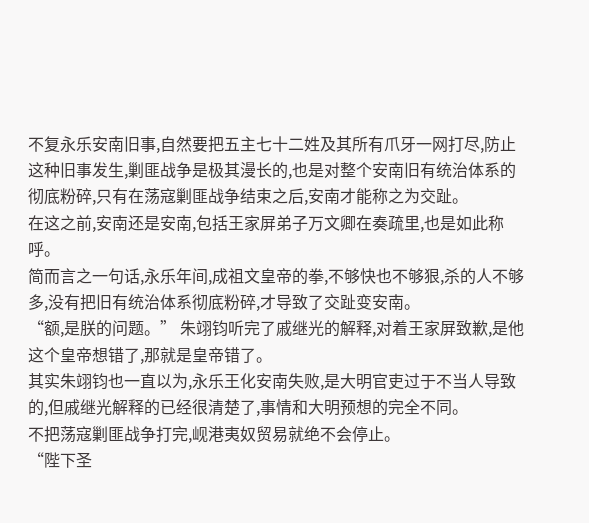不复永乐安南旧事,自然要把五主七十二姓及其所有爪牙一网打尽,防止这种旧事发生,剿匪战争是极其漫长的,也是对整个安南旧有统治体系的彻底粉碎,只有在荡寇剿匪战争结束之后,安南才能称之为交趾。
在这之前,安南还是安南,包括王家屏弟子万文卿在奏疏里,也是如此称呼。
简而言之一句话,永乐年间,成祖文皇帝的拳,不够快也不够狠,杀的人不够多,没有把旧有统治体系彻底粉碎,才导致了交趾变安南。
“额,是朕的问题。” 朱翊钧听完了戚继光的解释,对着王家屏致歉,是他这个皇帝想错了,那就是皇帝错了。
其实朱翊钧也一直以为,永乐王化安南失败,是大明官吏过于不当人导致的,但戚继光解释的已经很清楚了,事情和大明预想的完全不同。
不把荡寇剿匪战争打完,岘港夷奴贸易就绝不会停止。
“陛下圣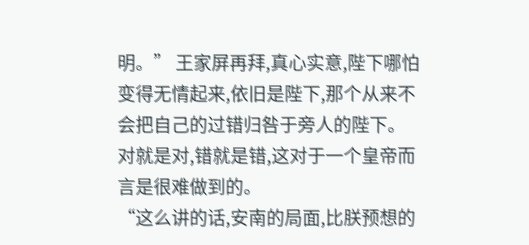明。” 王家屏再拜,真心实意,陛下哪怕变得无情起来,依旧是陛下,那个从来不会把自己的过错归咎于旁人的陛下。
对就是对,错就是错,这对于一个皇帝而言是很难做到的。
“这么讲的话,安南的局面,比朕预想的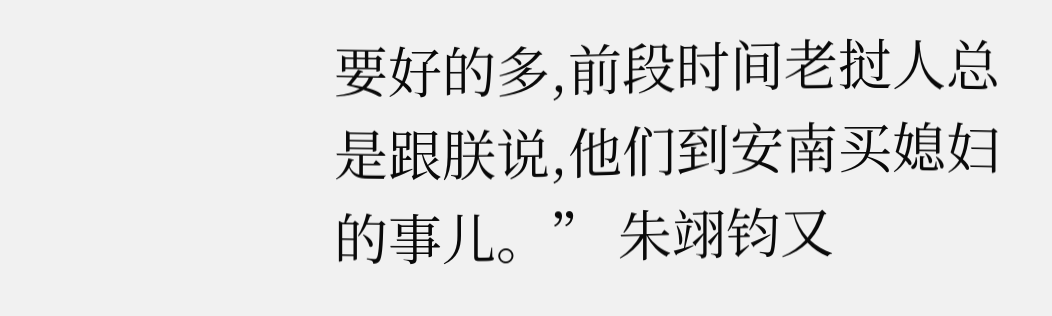要好的多,前段时间老挝人总是跟朕说,他们到安南买媳妇的事儿。” 朱翊钧又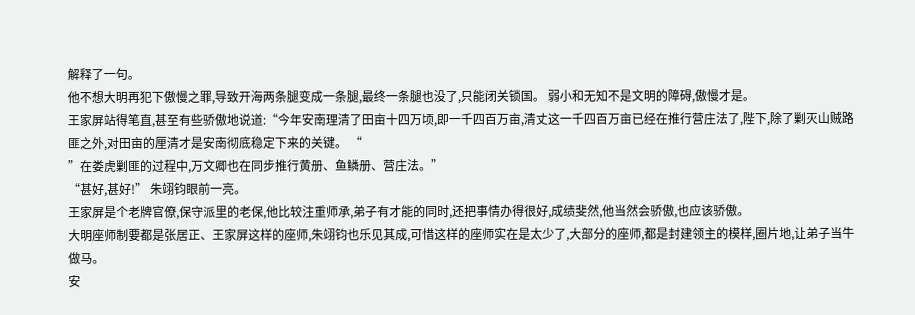解释了一句。
他不想大明再犯下傲慢之罪,导致开海两条腿变成一条腿,最终一条腿也没了,只能闭关锁国。 弱小和无知不是文明的障碍,傲慢才是。
王家屏站得笔直,甚至有些骄傲地说道:“今年安南理清了田亩十四万顷,即一千四百万亩,清丈这一千四百万亩已经在推行营庄法了,陛下,除了剿灭山贼路匪之外,对田亩的厘清才是安南彻底稳定下来的关键。 “
”在娄虎剿匪的过程中,万文卿也在同步推行黄册、鱼鳞册、营庄法。”
“甚好,甚好!” 朱翊钧眼前一亮。
王家屏是个老牌官僚,保守派里的老保,他比较注重师承,弟子有才能的同时,还把事情办得很好,成绩斐然,他当然会骄傲,也应该骄傲。
大明座师制要都是张居正、王家屏这样的座师,朱翊钧也乐见其成,可惜这样的座师实在是太少了,大部分的座师,都是封建领主的模样,圈片地,让弟子当牛做马。
安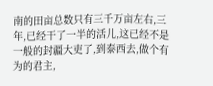南的田亩总数只有三千万亩左右,三年,已经干了一半的活儿,这已经不是一般的封疆大吏了,到泰西去,做个有为的君主,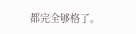都完全够格了。